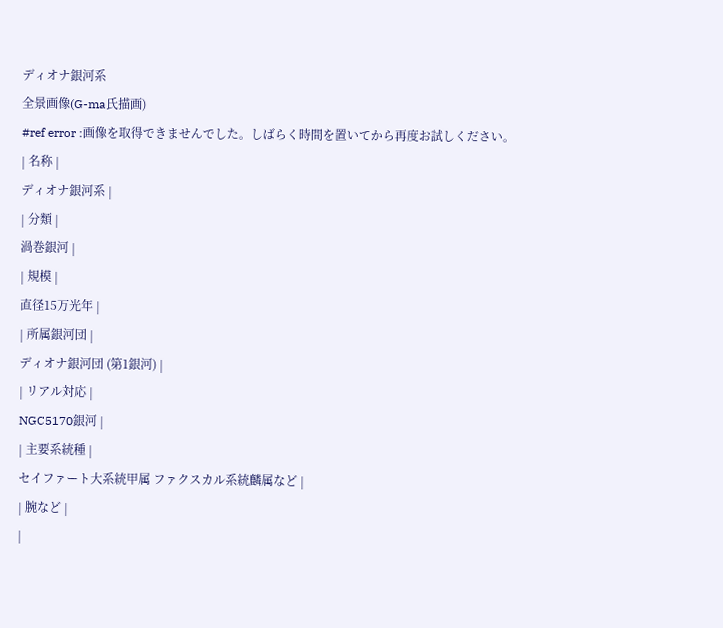ディオナ銀河系
全景画像(G-ma氏描画)
#ref error :画像を取得できませんでした。しばらく時間を置いてから再度お試しください。
| 名称 |
ディオナ銀河系 |
| 分類 |
渦巻銀河 |
| 規模 |
直径15万光年 |
| 所属銀河団 |
ディオナ銀河団 (第1銀河) |
| リアル対応 |
NGC5170銀河 |
| 主要系統種 |
セイファート大系統甲属 ファクスカル系統麟属など |
| 腕など |
|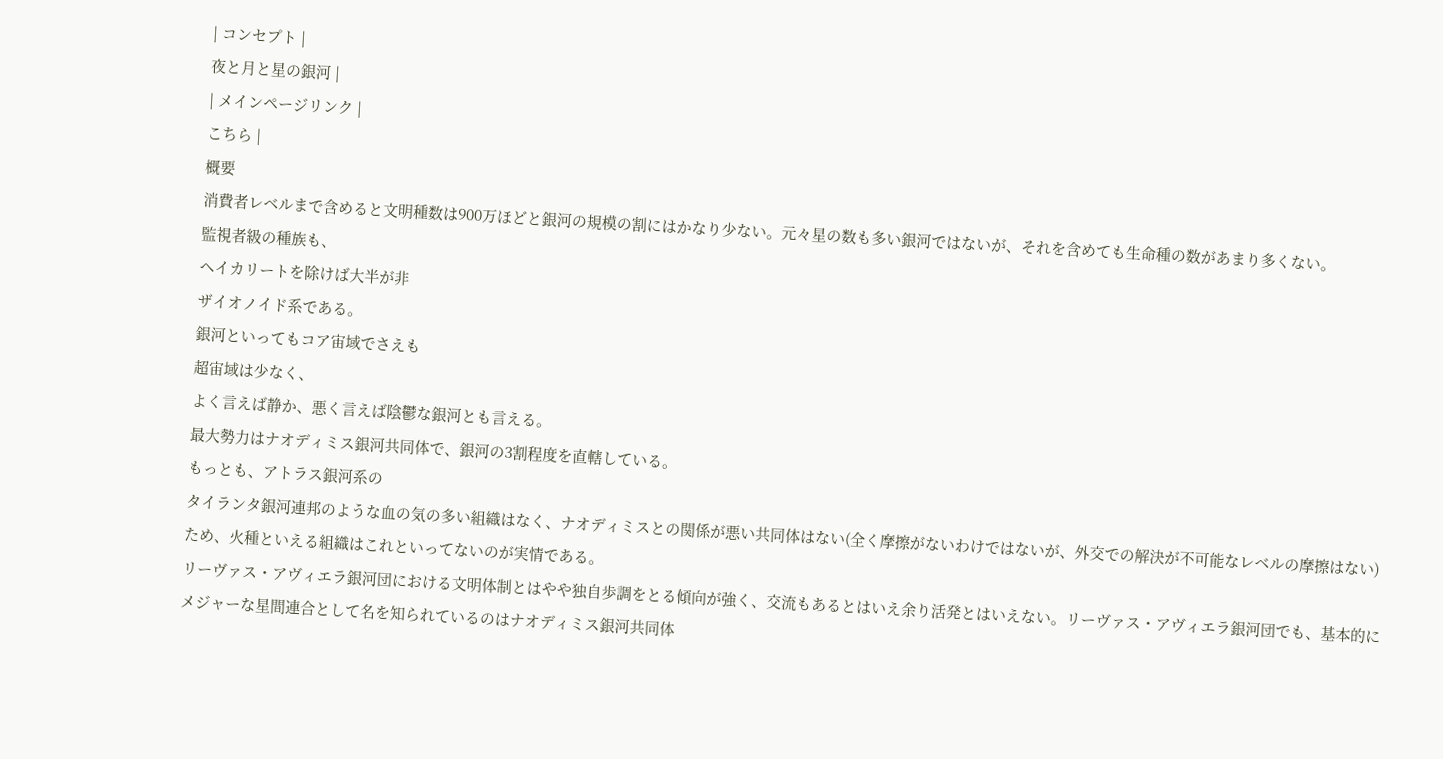| コンセプト |
夜と月と星の銀河 |
| メインページリンク |
こちら |
概要
消費者レベルまで含めると文明種数は900万ほどと銀河の規模の割にはかなり少ない。元々星の数も多い銀河ではないが、それを含めても生命種の数があまり多くない。
監視者級の種族も、
ヘイカリートを除けば大半が非
ザイオノイド系である。
銀河といってもコア宙域でさえも
超宙域は少なく、
よく言えば静か、悪く言えば陰鬱な銀河とも言える。
最大勢力はナオディミス銀河共同体で、銀河の3割程度を直轄している。
もっとも、アトラス銀河系の
タイランタ銀河連邦のような血の気の多い組織はなく、ナオディミスとの関係が悪い共同体はない(全く摩擦がないわけではないが、外交での解決が不可能なレベルの摩擦はない)ため、火種といえる組織はこれといってないのが実情である。
リーヴァス・アヴィエラ銀河団における文明体制とはやや独自歩調をとる傾向が強く、交流もあるとはいえ余り活発とはいえない。リーヴァス・アヴィエラ銀河団でも、基本的にメジャーな星間連合として名を知られているのはナオディミス銀河共同体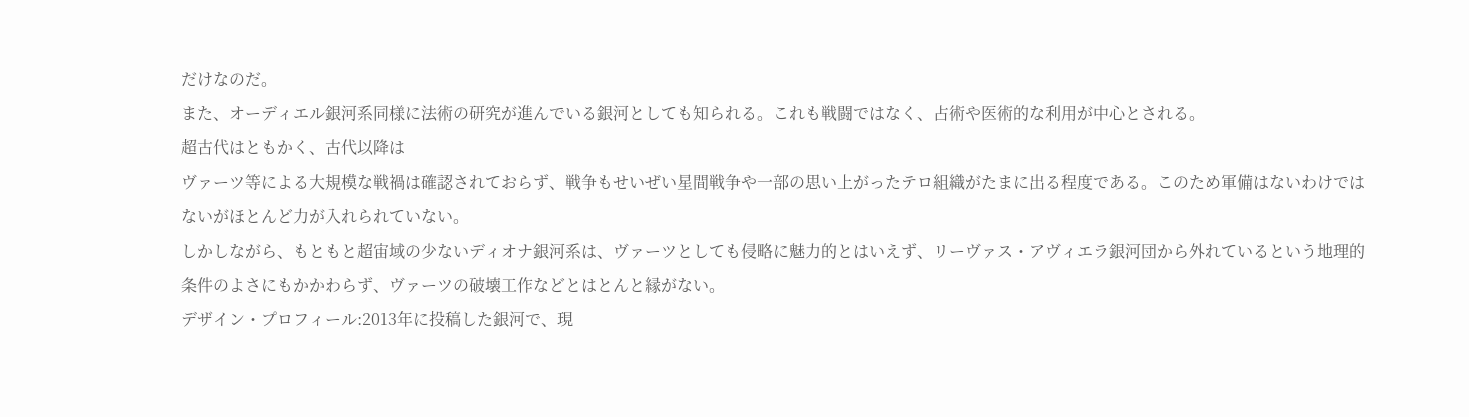だけなのだ。
また、オーディエル銀河系同様に法術の研究が進んでいる銀河としても知られる。これも戦闘ではなく、占術や医術的な利用が中心とされる。
超古代はともかく、古代以降は
ヴァーツ等による大規模な戦禍は確認されておらず、戦争もせいぜい星間戦争や一部の思い上がったテロ組織がたまに出る程度である。このため軍備はないわけではないがほとんど力が入れられていない。
しかしながら、もともと超宙域の少ないディオナ銀河系は、ヴァーツとしても侵略に魅力的とはいえず、リーヴァス・アヴィエラ銀河団から外れているという地理的条件のよさにもかかわらず、ヴァーツの破壊工作などとはとんと縁がない。
デザイン・プロフィール:2013年に投稿した銀河で、現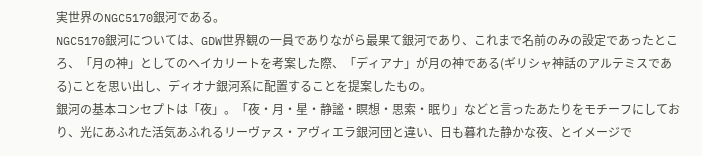実世界のNGC5170銀河である。
NGC5170銀河については、GDW世界観の一員でありながら最果て銀河であり、これまで名前のみの設定であったところ、「月の神」としてのヘイカリートを考案した際、「ディアナ」が月の神である(ギリシャ神話のアルテミスである)ことを思い出し、ディオナ銀河系に配置することを提案したもの。
銀河の基本コンセプトは「夜」。「夜・月・星・静謐・瞑想・思索・眠り」などと言ったあたりをモチーフにしており、光にあふれた活気あふれるリーヴァス・アヴィエラ銀河団と違い、日も暮れた静かな夜、とイメージで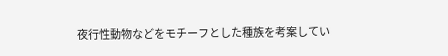夜行性動物などをモチーフとした種族を考案してい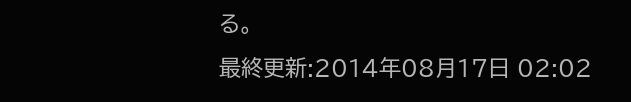る。
最終更新:2014年08月17日 02:02